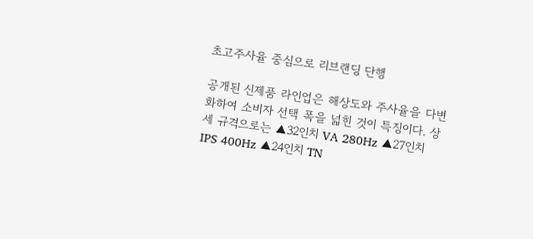초고주사율 중심으로 리브랜딩 단행

공개된 신제품 라인업은 해상도와 주사율을 다변화하여 소비자 선택 폭을 넓힌 것이 특징이다. 상세 규격으로는 ▲32인치 VA 280Hz ▲27인치 IPS 400Hz ▲24인치 TN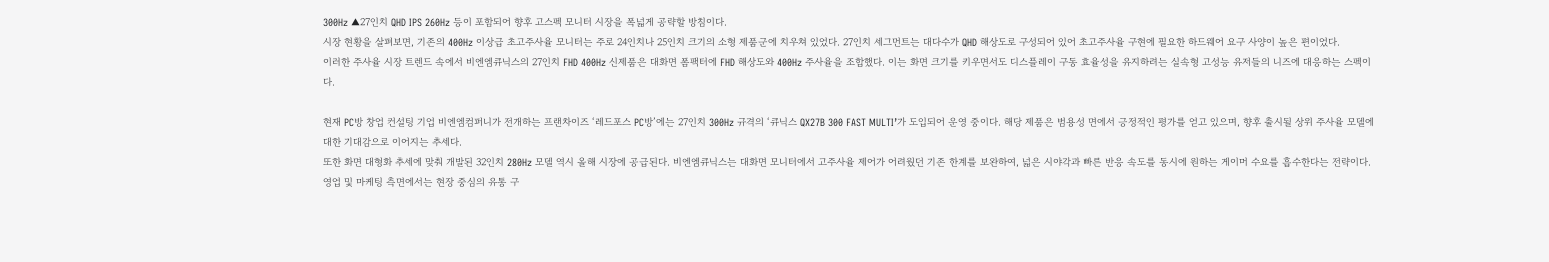300Hz ▲27인치 QHD IPS 260Hz 등이 포함되어 향후 고스펙 모니터 시장을 폭넓게 공략할 방침이다.
시장 현황을 살펴보면, 기존의 400Hz 이상급 초고주사율 모니터는 주로 24인치나 25인치 크기의 소형 제품군에 치우쳐 있었다. 27인치 세그먼트는 대다수가 QHD 해상도로 구성되어 있어 초고주사율 구현에 필요한 하드웨어 요구 사양이 높은 편이었다.
이러한 주사율 시장 트렌드 속에서 비엔엠큐닉스의 27인치 FHD 400Hz 신제품은 대화면 폼팩터에 FHD 해상도와 400Hz 주사율을 조합했다. 이는 화면 크기를 키우면서도 디스플레이 구동 효율성을 유지하려는 실속형 고성능 유저들의 니즈에 대응하는 스펙이다.

현재 PC방 창업 컨설팅 기업 비엔엠컴퍼니가 전개하는 프랜차이즈 ‘레드포스 PC방’에는 27인치 300Hz 규격의 ‘큐닉스 QX27B 300 FAST MULTI’가 도입되어 운영 중이다. 해당 제품은 범용성 면에서 긍정적인 평가를 얻고 있으며, 향후 출시될 상위 주사율 모델에 대한 기대감으로 이어지는 추세다.
또한 화면 대형화 추세에 맞춰 개발된 32인치 280Hz 모델 역시 올해 시장에 공급된다. 비엔엠큐닉스는 대화면 모니터에서 고주사율 제어가 어려웠던 기존 한계를 보완하여, 넓은 시야각과 빠른 반응 속도를 동시에 원하는 게이머 수요를 흡수한다는 전략이다.
영업 및 마케팅 측면에서는 현장 중심의 유통 구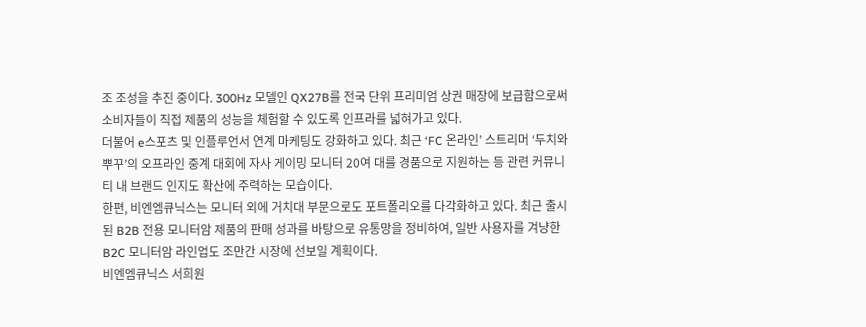조 조성을 추진 중이다. 300Hz 모델인 QX27B를 전국 단위 프리미엄 상권 매장에 보급함으로써 소비자들이 직접 제품의 성능을 체험할 수 있도록 인프라를 넓혀가고 있다.
더불어 e스포츠 및 인플루언서 연계 마케팅도 강화하고 있다. 최근 ‘FC 온라인’ 스트리머 ‘두치와뿌꾸’의 오프라인 중계 대회에 자사 게이밍 모니터 20여 대를 경품으로 지원하는 등 관련 커뮤니티 내 브랜드 인지도 확산에 주력하는 모습이다.
한편, 비엔엠큐닉스는 모니터 외에 거치대 부문으로도 포트폴리오를 다각화하고 있다. 최근 출시된 B2B 전용 모니터암 제품의 판매 성과를 바탕으로 유통망을 정비하여, 일반 사용자를 겨냥한 B2C 모니터암 라인업도 조만간 시장에 선보일 계획이다.
비엔엠큐닉스 서희원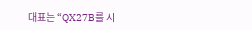대표는 “QX27B를 시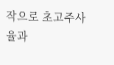작으로 초고주사율과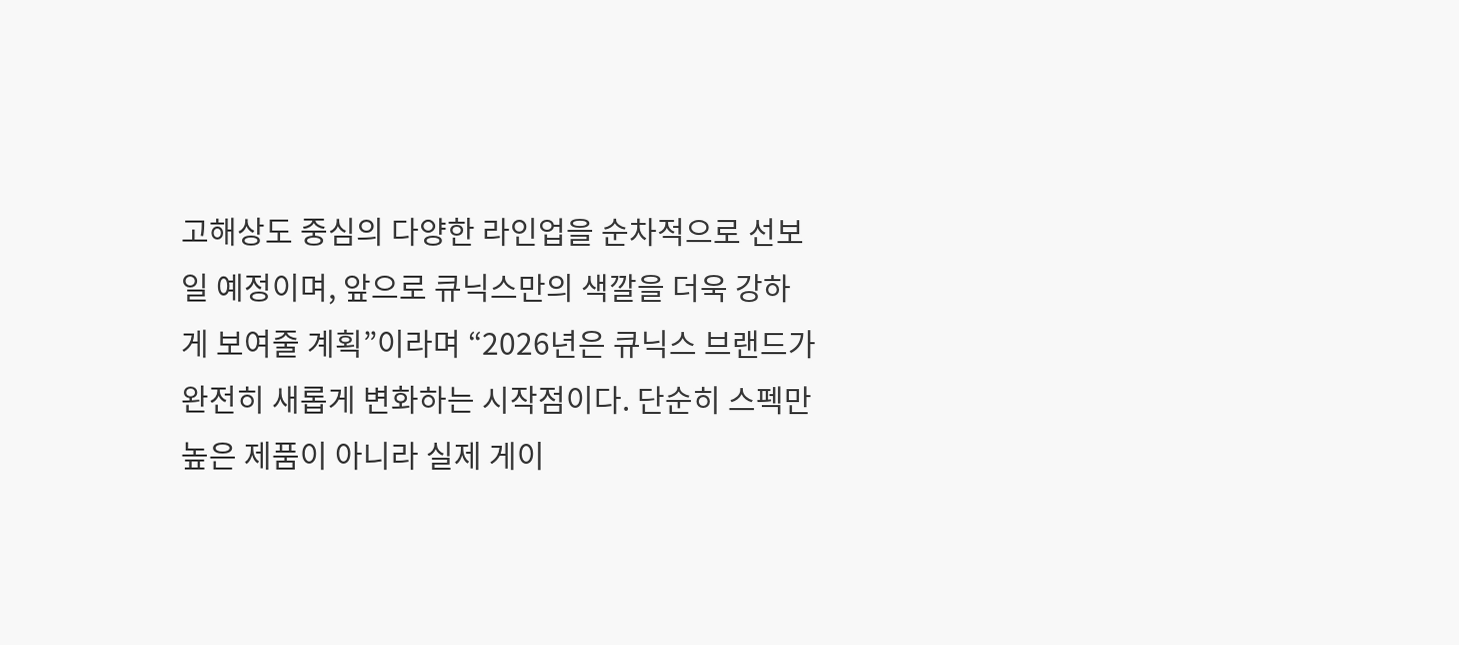고해상도 중심의 다양한 라인업을 순차적으로 선보일 예정이며, 앞으로 큐닉스만의 색깔을 더욱 강하게 보여줄 계획”이라며 “2026년은 큐닉스 브랜드가 완전히 새롭게 변화하는 시작점이다. 단순히 스펙만 높은 제품이 아니라 실제 게이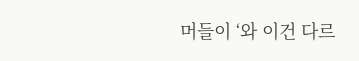머들이 ‘와 이건 다르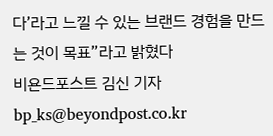다’라고 느낄 수 있는 브랜드 경험을 만드는 것이 목표”라고 밝혔다
비욘드포스트 김신 기자 bp_ks@beyondpost.co.kr